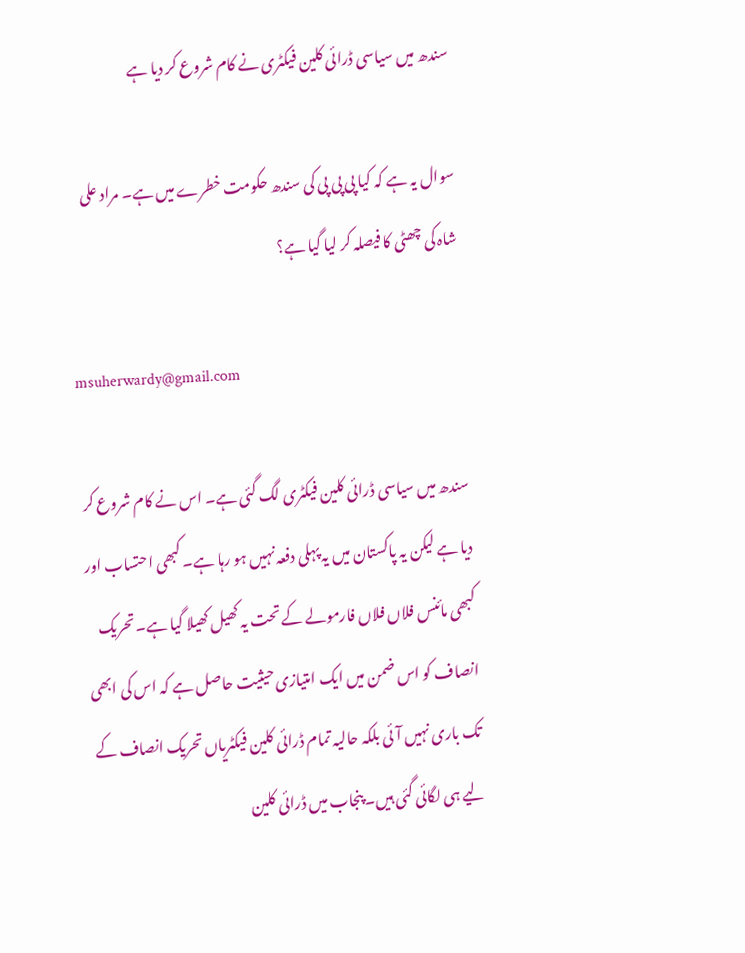سندھ میں سیاسی ڈرائی کلین فیکٹری نے کام شروع کر دیا ہے

سوال یہ ہے کہ کیا پی پی پی کی سندھ حکومت خطرے میں ہے۔ مراد علی شاہ کی چھٹی کا فیصلہ کر لیا گیا ہے؟

msuherwardy@gmail.com

سندھ میں سیاسی ڈرائی کلین فیکٹری لگ گئی ہے۔ اس نے کام شروع کر دیا ہے لیکن یہ پاکستان میں یہ پہلی دفعہ نہیں ہو رہا ہے۔ کبھی احتساب اور کبھی مائنس فلاں فلاں فارمولے کے تحت یہ کھیل کھیلا گیا ہے۔ تحریک انصاف کو اس ضمن میں ایک امتیازی حیثیت حاصل ہے کہ اس کی ابھی تک باری نہیں آئی بلکہ حالیہ تمام ڈرائی کلین فیکٹریاں تحریک انصاف کے لیے ہی لگائی گئی ہیں۔ پنجاب میں ڈرائی کلین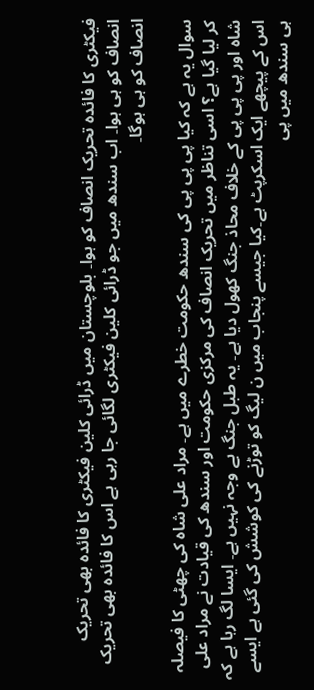فیکٹری کا فائدہ تحریک انصاف کو ہوا۔ بلوچستان میں ڈرائی کلین فیکٹری کا فائدہ بھی تحریک انصاف کو ہی ہوا۔ اب سندھ میں جو ڈرائی کلین فیکٹری لگائی جا رہی ہے اس کا فائدہ بھی تحریک انصاف کو ہی ہوگا۔

سوال یہ ہے کہ کیا پی پی پی کی سندھ حکومت خطرے میں ہے۔ مراد علی شاہ کی چھٹی کا فیصلہ کر لیا گیا ہے؟ اسی تناظر میں تحریک انصاف کی مرکزی حکومت اور سندھ کی قیادت نے مراد علی شاہ اور پی پی پی کے خلاف محاذ جنگ کھول دیا ہے۔ یہ طبل جنگ بے وجہ نہیں ہے۔ ایسا لگ رہا ہے کہ اس کے پیچھے ایک اسکرپٹ ہے۔کیا جیسے پنجاب میں ن لیگ کو توڑنے کی کوشش کی گئی ہے ایسے ہی سندھ میں پی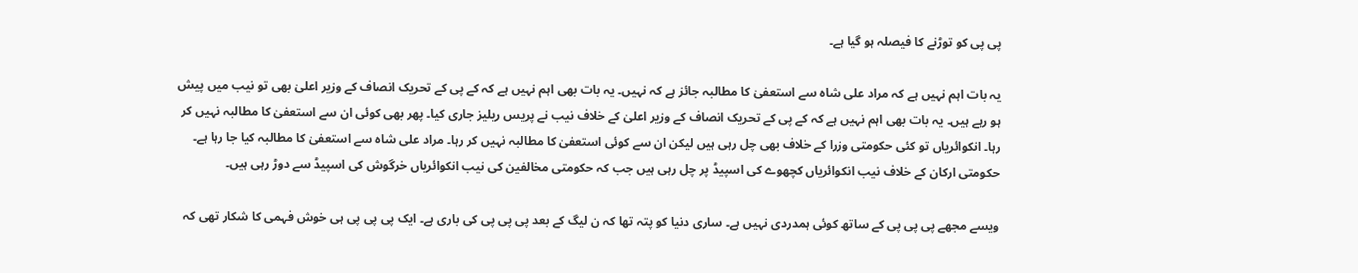پی پی کو توڑنے کا فیصلہ ہو گیا ہے۔

یہ بات اہم نہیں ہے کہ مراد علی شاہ سے استعفیٰ کا مطالبہ جائز ہے کہ نہیں۔ یہ بات بھی اہم نہیں ہے کہ کے پی کے تحریک انصاف کے وزیر اعلیٰ بھی تو نیب میں پیش ہو رہے ہیں۔ یہ بات بھی اہم نہیں ہے کہ کے پی کے تحریک انصاف کے وزیر اعلیٰ کے خلاف نیب نے پریس ریلیز جاری کیا۔ پھر بھی کوئی ان سے استعفیٰ کا مطالبہ نہیں کر رہا۔ انکوائریاں تو کئی حکومتی وزرا کے خلاف بھی چل رہی ہیں لیکن ان سے کوئی استعفیٰ کا مطالبہ نہیں کر رہا۔ مراد علی شاہ سے استعفیٰ کا مطالبہ کیا جا رہا ہے۔ حکومتی ارکان کے خلاف نیب انکوائریاں کچھوے کی اسپیڈ پر چل رہی ہیں جب کہ حکومتی مخالفین کی نیب انکوائریاں خرگوش کی اسپیڈ سے دوڑ رہی ہیں۔

ویسے مجھے پی پی پی کے ساتھ کوئی ہمدردی نہیں ہے۔ ساری دنیا کو پتہ تھا کہ ن لیگ کے بعد پی پی پی کی باری ہے۔ ایک پی پی پی ہی خوش فہمی کا شکار تھی کہ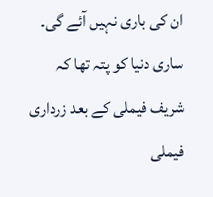ان کی باری نہیں آئے گی۔ ساری دنیا کو پتہ تھا کہ شریف فیملی کے بعد زرداری فیملی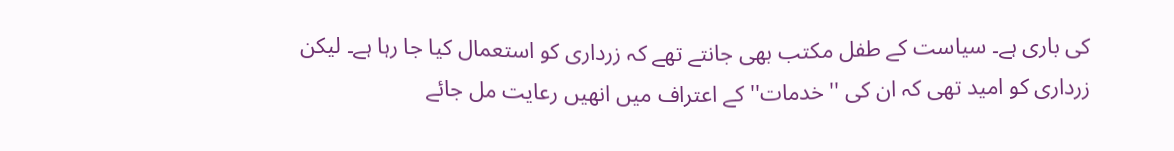کی باری ہے۔ سیاست کے طفل مکتب بھی جانتے تھے کہ زرداری کو استعمال کیا جا رہا ہے۔ لیکن زرداری کو امید تھی کہ ان کی ''خدمات'' کے اعتراف میں انھیں رعایت مل جائے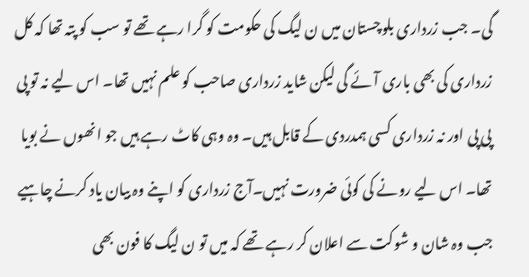گی۔ جب زرداری بلوچستان میں ن لیگ کی حکومت کو گرا رہے تھے تو سب کو پتہ تھا کہ کل زرداری کی بھی باری آئے گی لیکن شاید زرداری صاحب کو علم نہیں تھا۔ اس لیے نہ تو پی پی پی اور نہ زرداری کسی ہمدردی کے قابل ہیں۔ وہ وہی کاٹ رہے ہیں جو انھوں نے بویا تھا۔ اس لیے رونے کی کوئی ضرورت نہیں۔آج زرداری کو اپنے وہ بیان یاد کرنے چاہیے جب وہ شان و شوکت سے اعلان کر رہے تھے کہ میں تو ن لیگ کا فون بھی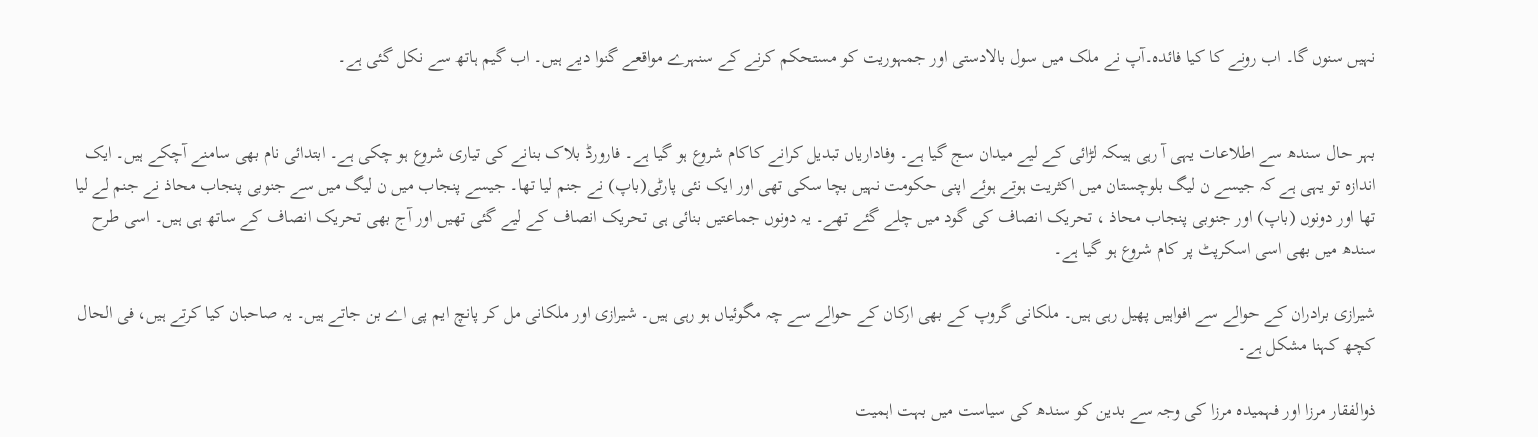نہیں سنوں گا۔ اب رونے کا کیا فائدہ۔آپ نے ملک میں سول بالادستی اور جمہوریت کو مستحکم کرنے کے سنہرے مواقعے گنوا دیے ہیں۔ اب گیم ہاتھ سے نکل گئی ہے۔


بہر حال سندھ سے اطلاعات یہی آ رہی ہیںکہ لڑائی کے لیے میدان سج گیا ہے۔ وفاداریاں تبدیل کرانے کاکام شروع ہو گیا ہے۔ فارورڈ بلاک بنانے کی تیاری شروع ہو چکی ہے۔ ابتدائی نام بھی سامنے آچکے ہیں۔ ایک اندازہ تو یہی ہے کہ جیسے ن لیگ بلوچستان میں اکثریت ہوتے ہوئے اپنی حکومت نہیں بچا سکی تھی اور ایک نئی پارٹی(باپ) نے جنم لیا تھا۔ جیسے پنجاب میں ن لیگ میں سے جنوبی پنجاب محاذ نے جنم لے لیا تھا اور دونوں (باپ) اور جنوبی پنجاب محاذ ، تحریک انصاف کی گود میں چلے گئے تھے۔ یہ دونوں جماعتیں بنائی ہی تحریک انصاف کے لیے گئی تھیں اور آج بھی تحریک انصاف کے ساتھ ہی ہیں۔ اسی طرح سندھ میں بھی اسی اسکرپٹ پر کام شروع ہو گیا ہے۔

شیرازی برادران کے حوالے سے افواہیں پھیل رہی ہیں۔ ملکانی گروپ کے بھی ارکان کے حوالے سے چہ مگوئیاں ہو رہی ہیں۔ شیرازی اور ملکانی مل کر پانچ ایم پی اے بن جاتے ہیں۔ یہ صاحبان کیا کرتے ہیں، فی الحال کچھ کہنا مشکل ہے۔

ذوالفقار مرزا اور فہمیدہ مرزا کی وجہ سے بدین کو سندھ کی سیاست میں بہت اہمیت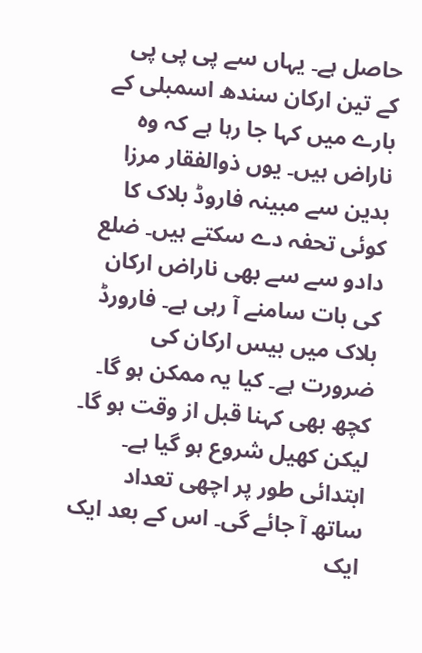حاصل ہے۔ یہاں سے پی پی پی کے تین ارکان سندھ اسمبلی کے بارے میں کہا جا رہا ہے کہ وہ ناراض ہیں۔ یوں ذوالفقار مرزا بدین سے مبینہ فاروڈ بلاک کا کوئی تحفہ دے سکتے ہیں۔ ضلع دادو سے سے بھی ناراض ارکان کی بات سامنے آ رہی ہے۔ فارورڈ بلاک میں بیس ارکان کی ضرورت ہے۔ کیا یہ ممکن ہو گا۔ کچھ بھی کہنا قبل از وقت ہو گا۔ لیکن کھیل شروع ہو گیا ہے۔ ابتدائی طور پر اچھی تعداد ساتھ آ جائے گی۔ اس کے بعد ایک ایک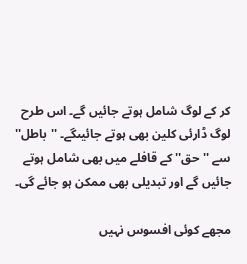کر کے لوگ شامل ہوتے جائیں گے۔ اس طرح لوگ ڈارئی کلین بھی ہوتے جائیںگے۔ ''باطل'' سے ''حق'' کے قافلے میں بھی شامل ہوتے جائیں گے اور تبدیلی بھی ممکن ہو جائے گی۔

مجھے کوئی افسوس نہیں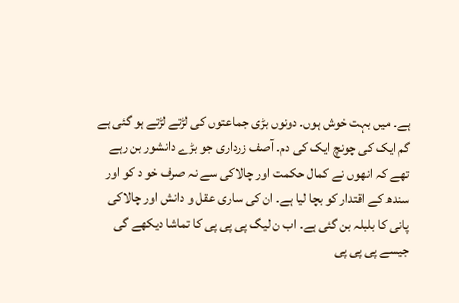ہے۔ میں بہت خوش ہوں۔ دونوں بڑی جماعتوں کی لڑتے لڑتے ہو گئی ہے گم ایک کی چونچ ایک کی دم۔ آصف زرداری جو بڑے دانشور بن رہے تھے کہ انھوں نے کمال حکمت اور چالاکی سے نہ صرف خو د کو اور سندھ کے اقتدار کو بچا لیا ہے۔ ان کی ساری عقل و دانش اور چالاکی پانی کا بلبلہ بن گئی ہے۔ اب ن لیگ پی پی پی کا تماشا دیکھے گی جیسے پی پی پی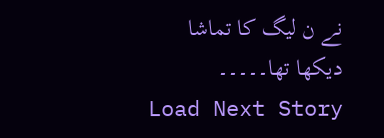نے ن لیگ کا تماشا دیکھا تھا۔۔۔۔۔
Load Next Story